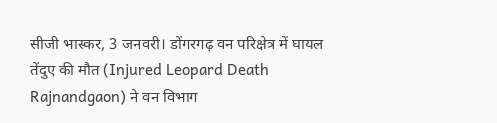सीजी भास्कर, 3 जनवरी। डोंगरगढ़ वन परिक्षेत्र में घायल तेंदुए की मौत (Injured Leopard Death Rajnandgaon) ने वन विभाग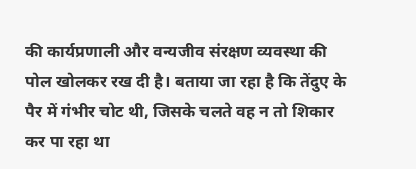की कार्यप्रणाली और वन्यजीव संरक्षण व्यवस्था की पोल खोलकर रख दी है। बताया जा रहा है कि तेंदुए के पैर में गंभीर चोट थी, जिसके चलते वह न तो शिकार कर पा रहा था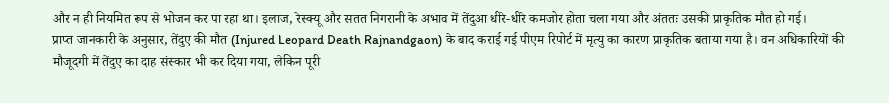और न ही नियमित रूप से भोजन कर पा रहा था। इलाज, रेस्क्यू और सतत निगरानी के अभाव में तेंदुआ धीरे-धीरे कमजोर होता चला गया और अंततः उसकी प्राकृतिक मौत हो गई।
प्राप्त जानकारी के अनुसार, तेंदुए की मौत (Injured Leopard Death Rajnandgaon) के बाद कराई गई पीएम रिपोर्ट में मृत्यु का कारण प्राकृतिक बताया गया है। वन अधिकारियों की मौजूदगी में तेंदुए का दाह संस्कार भी कर दिया गया, लेकिन पूरी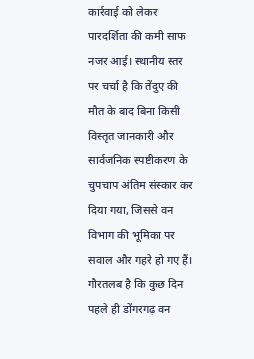कार्रवाई को लेकर पारदर्शिता की कमी साफ नजर आई। स्थानीय स्तर पर चर्चा है कि तेंदुए की मौत के बाद बिना किसी विस्तृत जानकारी और सार्वजनिक स्पष्टीकरण के चुपचाप अंतिम संस्कार कर दिया गया, जिससे वन विभाग की भूमिका पर सवाल और गहरे हो गए हैं।
गौरतलब है कि कुछ दिन पहले ही डोंगरगढ़ वन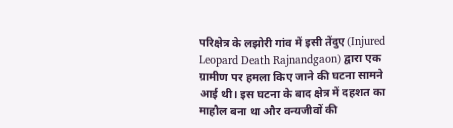परिक्षेत्र के लझोरी गांव में इसी तेंदुए (Injured Leopard Death Rajnandgaon) द्वारा एक ग्रामीण पर हमला किए जाने की घटना सामने आई थी। इस घटना के बाद क्षेत्र में दहशत का माहौल बना था और वन्यजीवों की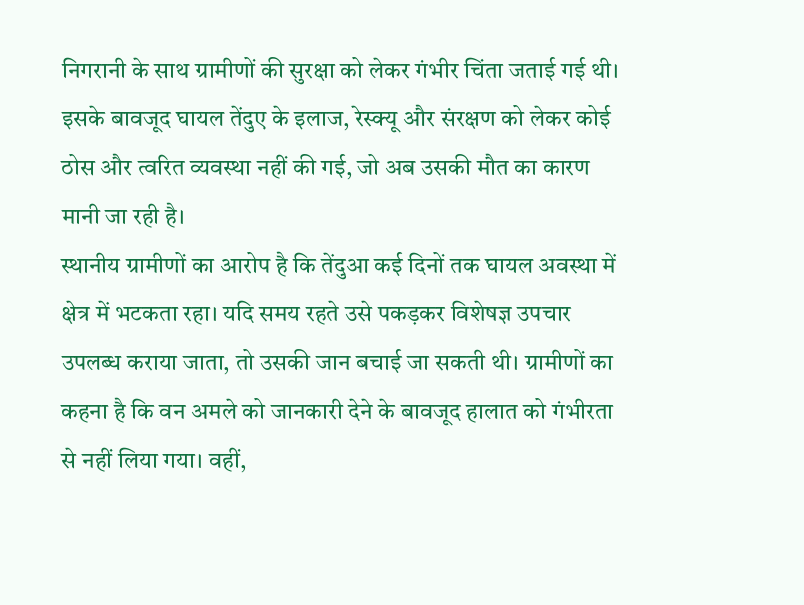निगरानी के साथ ग्रामीणों की सुरक्षा को लेकर गंभीर चिंता जताई गई थी। इसके बावजूद घायल तेंदुए के इलाज, रेस्क्यू और संरक्षण को लेकर कोई ठोस और त्वरित व्यवस्था नहीं की गई, जो अब उसकी मौत का कारण मानी जा रही है।
स्थानीय ग्रामीणों का आरोप है कि तेंदुआ कई दिनों तक घायल अवस्था में क्षेत्र में भटकता रहा। यदि समय रहते उसे पकड़कर विशेषज्ञ उपचार उपलब्ध कराया जाता, तो उसकी जान बचाई जा सकती थी। ग्रामीणों का कहना है कि वन अमले को जानकारी देने के बावजूद हालात को गंभीरता से नहीं लिया गया। वहीं,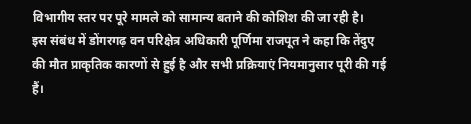विभागीय स्तर पर पूरे मामले को सामान्य बताने की कोशिश की जा रही है।
इस संबंध में डोंगरगढ़ वन परिक्षेत्र अधिकारी पूर्णिमा राजपूत ने कहा कि तेंदुए की मौत प्राकृतिक कारणों से हुई है और सभी प्रक्रियाएं नियमानुसार पूरी की गई हैं।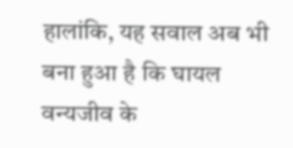हालांकि, यह सवाल अब भी बना हुआ है कि घायल वन्यजीव के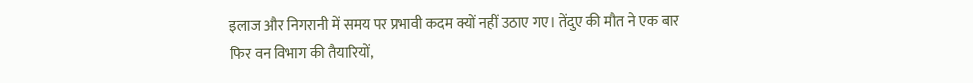इलाज और निगरानी में समय पर प्रभावी कदम क्यों नहीं उठाए गए। तेंदुए की मौत ने एक बार फिर वन विभाग की तैयारियों,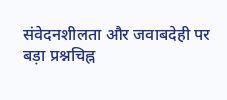संवेदनशीलता और जवाबदेही पर बड़ा प्रश्नचिह्न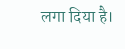लगा दिया है।